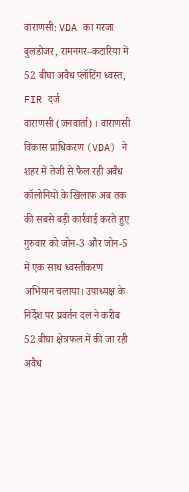वाराणसी: VDA का गरजा बुलडोजर, रामनगर–कटारिया में 52 बीघा अवैध प्लॉटिंग ध्वस्त, FIR दर्ज
वाराणसी (जनवार्ता) । वाराणसी विकास प्राधिकरण (VDA) ने शहर में तेजी से फैल रही अवैध कॉलोनियों के खिलाफ अब तक की सबसे बड़ी कार्रवाई करते हुए गुरुवार को जोन-3 और जोन-5 में एक साथ ध्वस्तीकरण अभियान चलाया। उपाध्यक्ष के निर्देश पर प्रवर्तन दल ने करीब 52 बीघा क्षेत्रफल में की जा रही अवैध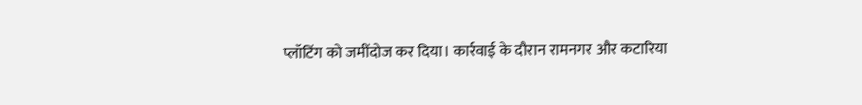प्लॉटिंग को जमींदोज कर दिया। कार्रवाई के दौरान रामनगर और कटारिया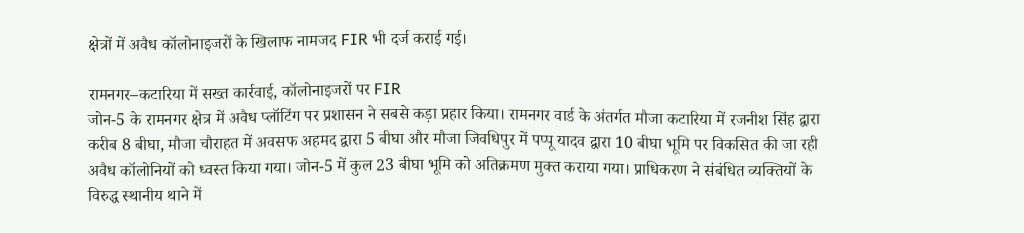क्षेत्रों में अवैध कॉलोनाइजरों के खिलाफ नामजद FIR भी दर्ज कराई गई।

रामनगर–कटारिया में सख्त कार्रवाई, कॉलोनाइजरों पर FIR
जोन-5 के रामनगर क्षेत्र में अवैध प्लॉटिंग पर प्रशासन ने सबसे कड़ा प्रहार किया। रामनगर वार्ड के अंतर्गत मौजा कटारिया में रजनीश सिंह द्वारा करीब 8 बीघा, मौजा चौराहत में अवसफ अहमद द्वारा 5 बीघा और मौजा जिवधिपुर में पप्पू यादव द्वारा 10 बीघा भूमि पर विकसित की जा रही अवैध कॉलोनियों को ध्वस्त किया गया। जोन-5 में कुल 23 बीघा भूमि को अतिक्रमण मुक्त कराया गया। प्राधिकरण ने संबंधित व्यक्तियों के विरुद्ध स्थानीय थाने में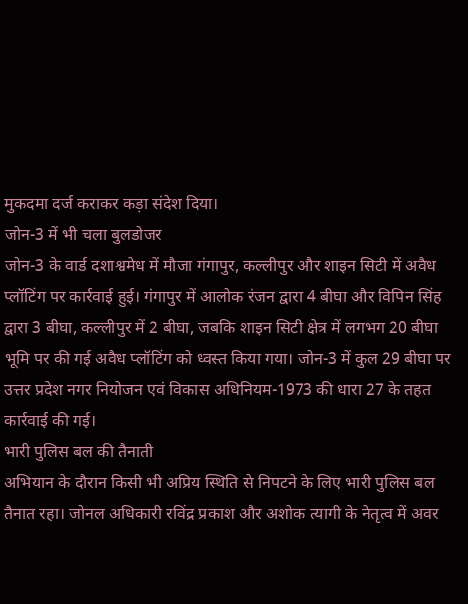मुकदमा दर्ज कराकर कड़ा संदेश दिया।
जोन-3 में भी चला बुलडोजर
जोन-3 के वार्ड दशाश्वमेध में मौजा गंगापुर, कल्लीपुर और शाइन सिटी में अवैध प्लॉटिंग पर कार्रवाई हुई। गंगापुर में आलोक रंजन द्वारा 4 बीघा और विपिन सिंह द्वारा 3 बीघा, कल्लीपुर में 2 बीघा, जबकि शाइन सिटी क्षेत्र में लगभग 20 बीघा भूमि पर की गई अवैध प्लॉटिंग को ध्वस्त किया गया। जोन-3 में कुल 29 बीघा पर उत्तर प्रदेश नगर नियोजन एवं विकास अधिनियम-1973 की धारा 27 के तहत कार्रवाई की गई।
भारी पुलिस बल की तैनाती
अभियान के दौरान किसी भी अप्रिय स्थिति से निपटने के लिए भारी पुलिस बल तैनात रहा। जोनल अधिकारी रविंद्र प्रकाश और अशोक त्यागी के नेतृत्व में अवर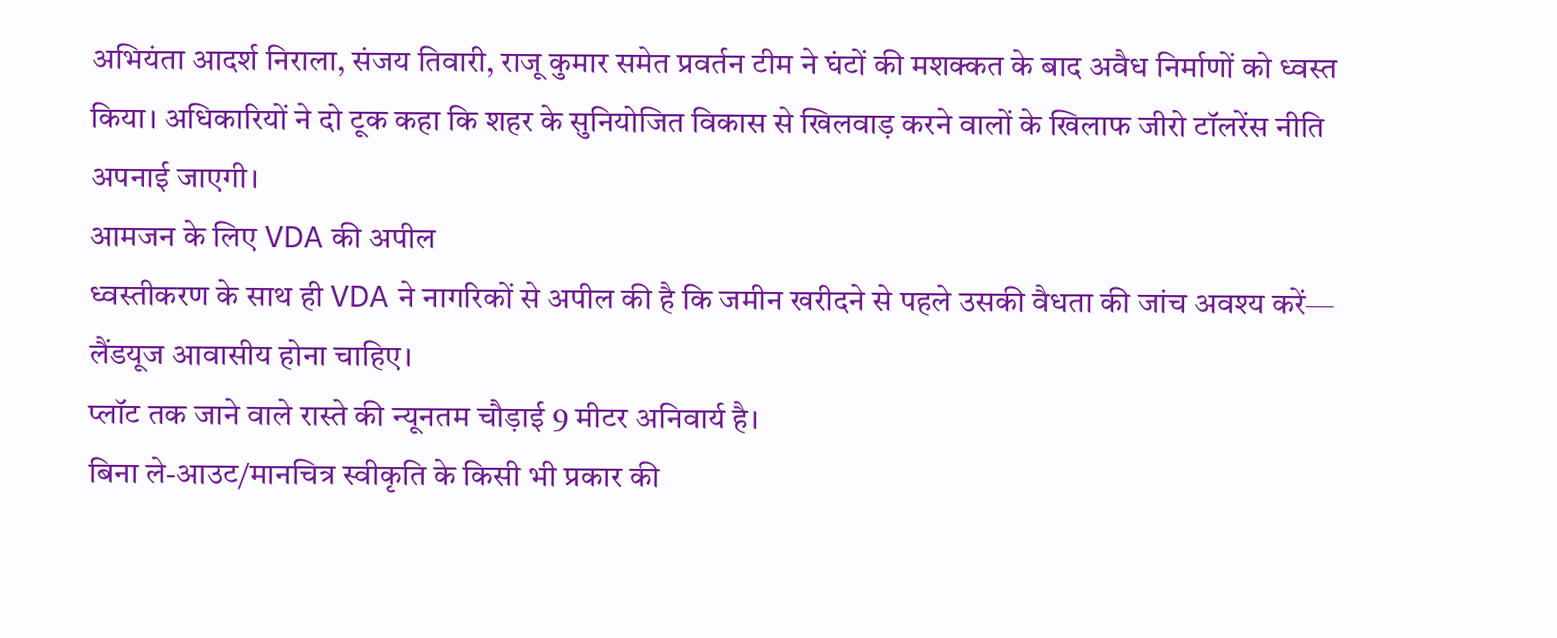अभियंता आदर्श निराला, संजय तिवारी, राजू कुमार समेत प्रवर्तन टीम ने घंटों की मशक्कत के बाद अवैध निर्माणों को ध्वस्त किया। अधिकारियों ने दो टूक कहा कि शहर के सुनियोजित विकास से खिलवाड़ करने वालों के खिलाफ जीरो टॉलरेंस नीति अपनाई जाएगी।
आमजन के लिए VDA की अपील
ध्वस्तीकरण के साथ ही VDA ने नागरिकों से अपील की है कि जमीन खरीदने से पहले उसकी वैधता की जांच अवश्य करें—
लैंडयूज आवासीय होना चाहिए।
प्लॉट तक जाने वाले रास्ते की न्यूनतम चौड़ाई 9 मीटर अनिवार्य है।
बिना ले-आउट/मानचित्र स्वीकृति के किसी भी प्रकार की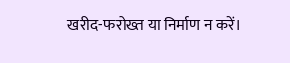खरीद-फरोख्त या निर्माण न करें।